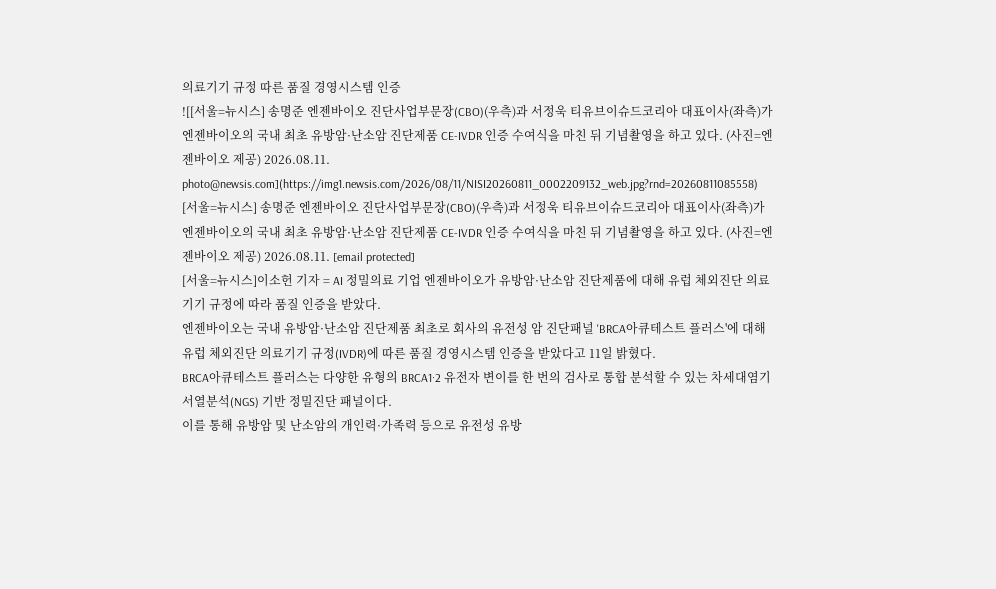의료기기 규정 따른 품질 경영시스템 인증
![[서울=뉴시스] 송명준 엔젠바이오 진단사업부문장(CBO)(우측)과 서정욱 티유브이슈드코리아 대표이사(좌측)가 엔젠바이오의 국내 최초 유방암·난소암 진단제품 CE-IVDR 인증 수여식을 마친 뒤 기념촬영을 하고 있다. (사진=엔젠바이오 제공) 2026.08.11. photo@newsis.com](https://img1.newsis.com/2026/08/11/NISI20260811_0002209132_web.jpg?rnd=20260811085558)
[서울=뉴시스] 송명준 엔젠바이오 진단사업부문장(CBO)(우측)과 서정욱 티유브이슈드코리아 대표이사(좌측)가 엔젠바이오의 국내 최초 유방암·난소암 진단제품 CE-IVDR 인증 수여식을 마친 뒤 기념촬영을 하고 있다. (사진=엔젠바이오 제공) 2026.08.11. [email protected]
[서울=뉴시스]이소헌 기자 = AI 정밀의료 기업 엔젠바이오가 유방암·난소암 진단제품에 대해 유럽 체외진단 의료기기 규정에 따라 품질 인증을 받았다.
엔젠바이오는 국내 유방암·난소암 진단제품 최초로 회사의 유전성 암 진단패널 'BRCA아큐테스트 플러스'에 대해 유럽 체외진단 의료기기 규정(IVDR)에 따른 품질 경영시스템 인증을 받았다고 11일 밝혔다.
BRCA아큐테스트 플러스는 다양한 유형의 BRCA1·2 유전자 변이를 한 번의 검사로 통합 분석할 수 있는 차세대염기서열분석(NGS) 기반 정밀진단 패널이다.
이를 통해 유방암 및 난소암의 개인력·가족력 등으로 유전성 유방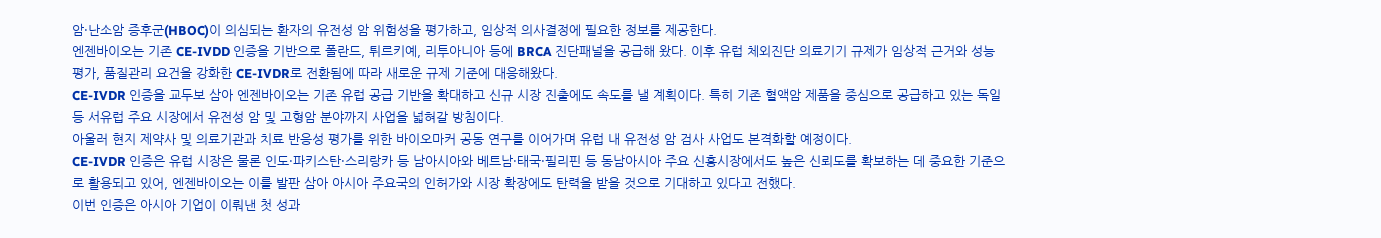암·난소암 증후군(HBOC)이 의심되는 환자의 유전성 암 위험성을 평가하고, 임상적 의사결정에 필요한 정보를 제공한다.
엔젠바이오는 기존 CE-IVDD 인증을 기반으로 폴란드, 튀르키예, 리투아니아 등에 BRCA 진단패널을 공급해 왔다. 이후 유럽 체외진단 의료기기 규제가 임상적 근거와 성능평가, 품질관리 요건을 강화한 CE-IVDR로 전환됨에 따라 새로운 규제 기준에 대응해왔다.
CE-IVDR 인증을 교두보 삼아 엔젠바이오는 기존 유럽 공급 기반을 확대하고 신규 시장 진출에도 속도를 낼 계획이다. 특히 기존 혈액암 제품을 중심으로 공급하고 있는 독일 등 서유럽 주요 시장에서 유전성 암 및 고형암 분야까지 사업을 넓혀갈 방침이다.
아울러 현지 제약사 및 의료기관과 치료 반응성 평가를 위한 바이오마커 공동 연구를 이어가며 유럽 내 유전성 암 검사 사업도 본격화할 예정이다.
CE-IVDR 인증은 유럽 시장은 물론 인도·파키스탄·스리랑카 등 남아시아와 베트남·태국·필리핀 등 동남아시아 주요 신흥시장에서도 높은 신뢰도를 확보하는 데 중요한 기준으로 활용되고 있어, 엔젠바이오는 이를 발판 삼아 아시아 주요국의 인허가와 시장 확장에도 탄력을 받을 것으로 기대하고 있다고 전했다.
이번 인증은 아시아 기업이 이뤄낸 첫 성과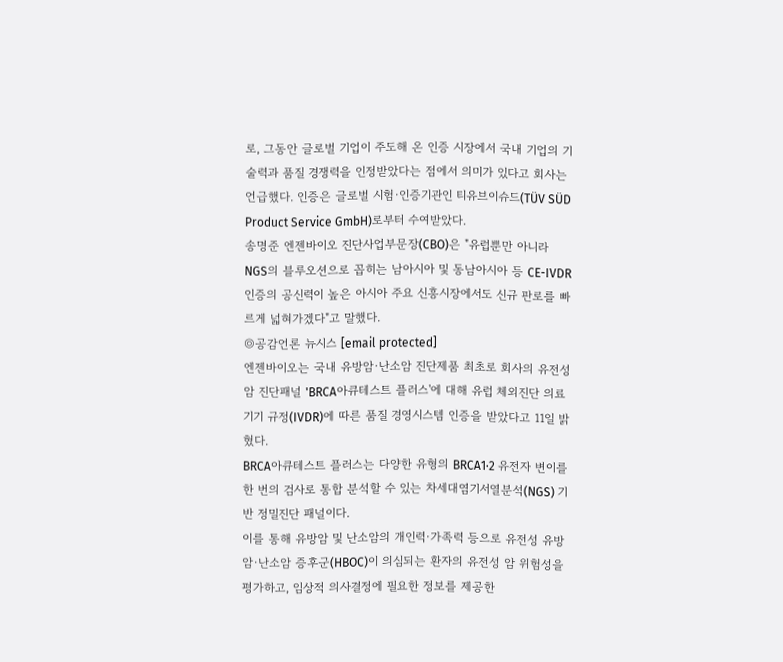로, 그동안 글로벌 기업이 주도해 온 인증 시장에서 국내 기업의 기술력과 품질 경쟁력을 인정받았다는 점에서 의미가 있다고 회사는 언급했다. 인증은 글로벌 시험·인증기관인 티유브이슈드(TÜV SÜD Product Service GmbH)로부터 수여받았다.
송명준 엔젠바이오 진단사업부문장(CBO)은 "유럽뿐만 아니라 NGS의 블루오션으로 꼽히는 남아시아 및 동남아시아 등 CE-IVDR 인증의 공신력이 높은 아시아 주요 신흥시장에서도 신규 판로를 빠르게 넓혀가겠다"고 말했다.
◎공감언론 뉴시스 [email protected]
엔젠바이오는 국내 유방암·난소암 진단제품 최초로 회사의 유전성 암 진단패널 'BRCA아큐테스트 플러스'에 대해 유럽 체외진단 의료기기 규정(IVDR)에 따른 품질 경영시스템 인증을 받았다고 11일 밝혔다.
BRCA아큐테스트 플러스는 다양한 유형의 BRCA1·2 유전자 변이를 한 번의 검사로 통합 분석할 수 있는 차세대염기서열분석(NGS) 기반 정밀진단 패널이다.
이를 통해 유방암 및 난소암의 개인력·가족력 등으로 유전성 유방암·난소암 증후군(HBOC)이 의심되는 환자의 유전성 암 위험성을 평가하고, 임상적 의사결정에 필요한 정보를 제공한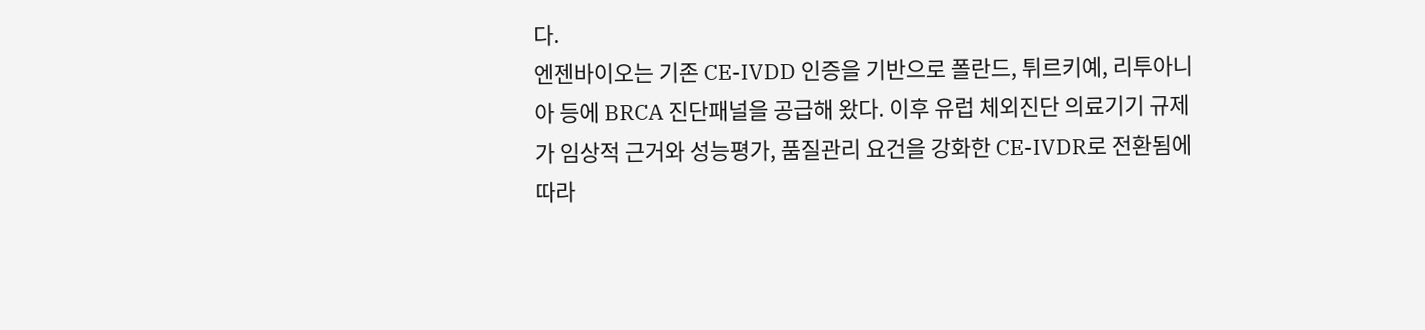다.
엔젠바이오는 기존 CE-IVDD 인증을 기반으로 폴란드, 튀르키예, 리투아니아 등에 BRCA 진단패널을 공급해 왔다. 이후 유럽 체외진단 의료기기 규제가 임상적 근거와 성능평가, 품질관리 요건을 강화한 CE-IVDR로 전환됨에 따라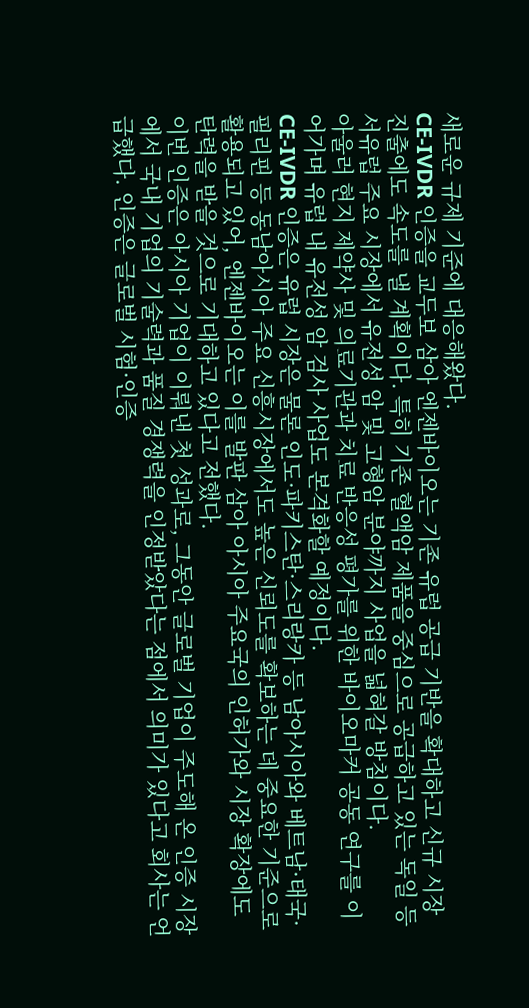새로운 규제 기준에 대응해왔다.
CE-IVDR 인증을 교두보 삼아 엔젠바이오는 기존 유럽 공급 기반을 확대하고 신규 시장 진출에도 속도를 낼 계획이다. 특히 기존 혈액암 제품을 중심으로 공급하고 있는 독일 등 서유럽 주요 시장에서 유전성 암 및 고형암 분야까지 사업을 넓혀갈 방침이다.
아울러 현지 제약사 및 의료기관과 치료 반응성 평가를 위한 바이오마커 공동 연구를 이어가며 유럽 내 유전성 암 검사 사업도 본격화할 예정이다.
CE-IVDR 인증은 유럽 시장은 물론 인도·파키스탄·스리랑카 등 남아시아와 베트남·태국·필리핀 등 동남아시아 주요 신흥시장에서도 높은 신뢰도를 확보하는 데 중요한 기준으로 활용되고 있어, 엔젠바이오는 이를 발판 삼아 아시아 주요국의 인허가와 시장 확장에도 탄력을 받을 것으로 기대하고 있다고 전했다.
이번 인증은 아시아 기업이 이뤄낸 첫 성과로, 그동안 글로벌 기업이 주도해 온 인증 시장에서 국내 기업의 기술력과 품질 경쟁력을 인정받았다는 점에서 의미가 있다고 회사는 언급했다. 인증은 글로벌 시험·인증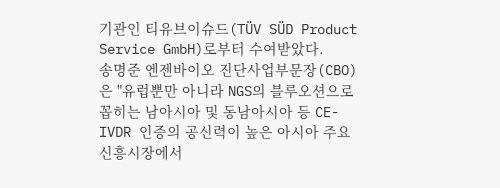기관인 티유브이슈드(TÜV SÜD Product Service GmbH)로부터 수여받았다.
송명준 엔젠바이오 진단사업부문장(CBO)은 "유럽뿐만 아니라 NGS의 블루오션으로 꼽히는 남아시아 및 동남아시아 등 CE-IVDR 인증의 공신력이 높은 아시아 주요 신흥시장에서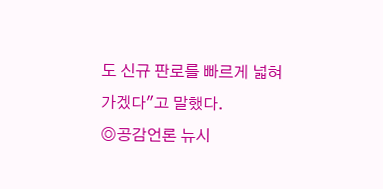도 신규 판로를 빠르게 넓혀가겠다"고 말했다.
◎공감언론 뉴시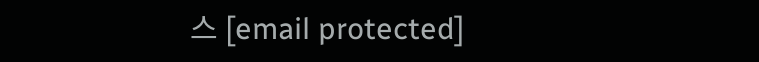스 [email protected]